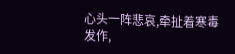心头一阵悲哀,牵扯着寒毒发作,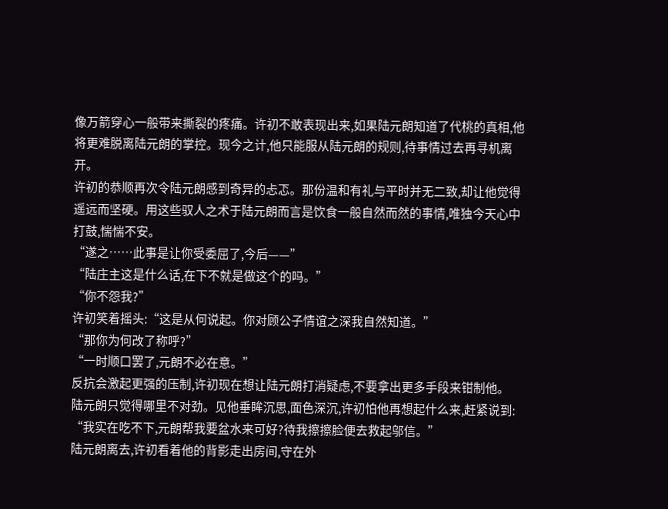像万箭穿心一般带来撕裂的疼痛。许初不敢表现出来,如果陆元朗知道了代桃的真相,他将更难脱离陆元朗的掌控。现今之计,他只能服从陆元朗的规则,待事情过去再寻机离开。
许初的恭顺再次令陆元朗感到奇异的忐忑。那份温和有礼与平时并无二致,却让他觉得遥远而坚硬。用这些驭人之术于陆元朗而言是饮食一般自然而然的事情,唯独今天心中打鼓,惴惴不安。
“遂之……此事是让你受委屈了,今后——”
“陆庄主这是什么话,在下不就是做这个的吗。”
“你不怨我?”
许初笑着摇头:“这是从何说起。你对顾公子情谊之深我自然知道。”
“那你为何改了称呼?”
“一时顺口罢了,元朗不必在意。”
反抗会激起更强的压制,许初现在想让陆元朗打消疑虑,不要拿出更多手段来钳制他。
陆元朗只觉得哪里不对劲。见他垂眸沉思,面色深沉,许初怕他再想起什么来,赶紧说到:
“我实在吃不下,元朗帮我要盆水来可好?待我擦擦脸便去救起邬信。”
陆元朗离去,许初看着他的背影走出房间,守在外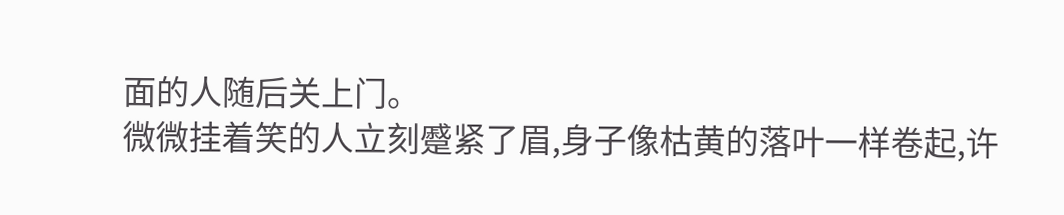面的人随后关上门。
微微挂着笑的人立刻蹙紧了眉,身子像枯黄的落叶一样卷起,许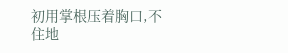初用掌根压着胸口,不住地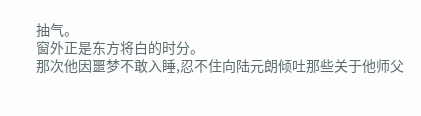抽气。
窗外正是东方将白的时分。
那次他因噩梦不敢入睡,忍不住向陆元朗倾吐那些关于他师父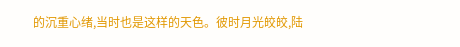的沉重心绪,当时也是这样的天色。彼时月光皎皎,陆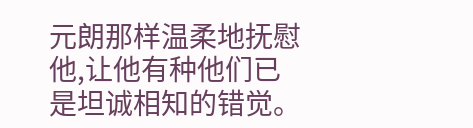元朗那样温柔地抚慰他,让他有种他们已是坦诚相知的错觉。